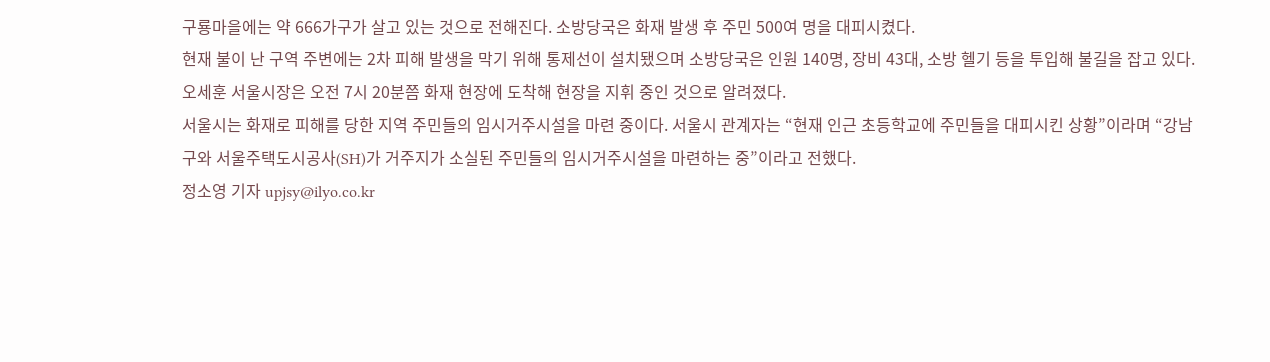구룡마을에는 약 666가구가 살고 있는 것으로 전해진다. 소방당국은 화재 발생 후 주민 500여 명을 대피시켰다.
현재 불이 난 구역 주변에는 2차 피해 발생을 막기 위해 통제선이 설치됐으며 소방당국은 인원 140명, 장비 43대, 소방 헬기 등을 투입해 불길을 잡고 있다.
오세훈 서울시장은 오전 7시 20분쯤 화재 현장에 도착해 현장을 지휘 중인 것으로 알려졌다.
서울시는 화재로 피해를 당한 지역 주민들의 임시거주시설을 마련 중이다. 서울시 관계자는 “현재 인근 초등학교에 주민들을 대피시킨 상황”이라며 “강남구와 서울주택도시공사(SH)가 거주지가 소실된 주민들의 임시거주시설을 마련하는 중”이라고 전했다.
정소영 기자 upjsy@ilyo.co.kr